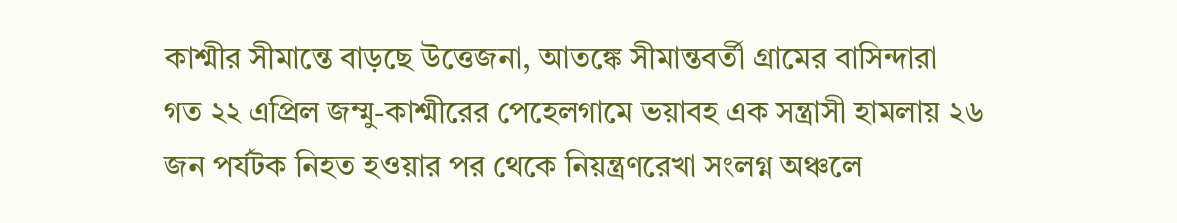কাশ্মীর সীমান্তে বাড়ছে উত্তেজনা, আতঙ্কে সীমান্তবর্তী গ্রামের বাসিন্দারা
গত ২২ এপ্রিল জম্মু-কাশ্মীরের পেহেলগামে ভয়াবহ এক সন্ত্রাসী হামলায় ২৬ জন পর্যটক নিহত হওয়ার পর থেকে নিয়ন্ত্রণরেখা সংলগ্ন অঞ্চলে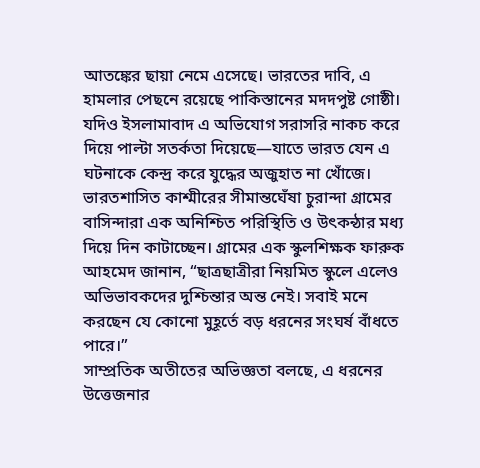আতঙ্কের ছায়া নেমে এসেছে। ভারতের দাবি, এ হামলার পেছনে রয়েছে পাকিস্তানের মদদপুষ্ট গোষ্ঠী। যদিও ইসলামাবাদ এ অভিযোগ সরাসরি নাকচ করে দিয়ে পাল্টা সতর্কতা দিয়েছে—যাতে ভারত যেন এ ঘটনাকে কেন্দ্র করে যুদ্ধের অজুহাত না খোঁজে।
ভারতশাসিত কাশ্মীরের সীমান্তঘেঁষা চুরান্দা গ্রামের বাসিন্দারা এক অনিশ্চিত পরিস্থিতি ও উৎকন্ঠার মধ্য দিয়ে দিন কাটাচ্ছেন। গ্রামের এক স্কুলশিক্ষক ফারুক আহমেদ জানান, “ছাত্রছাত্রীরা নিয়মিত স্কুলে এলেও অভিভাবকদের দুশ্চিন্তার অন্ত নেই। সবাই মনে করছেন যে কোনো মুহূর্তে বড় ধরনের সংঘর্ষ বাঁধতে পারে।”
সাম্প্রতিক অতীতের অভিজ্ঞতা বলছে, এ ধরনের উত্তেজনার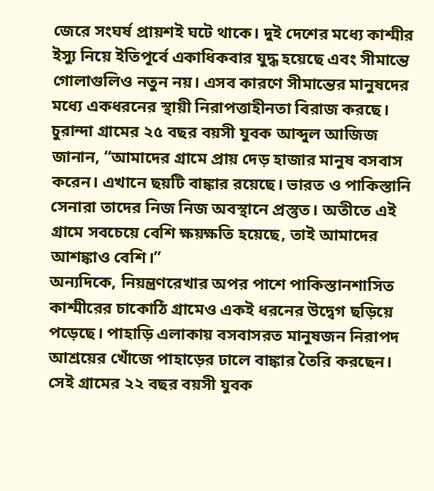জেরে সংঘর্ষ প্রায়শই ঘটে থাকে। দুই দেশের মধ্যে কাশ্মীর ইস্যু নিয়ে ইতিপূর্বে একাধিকবার যুদ্ধ হয়েছে এবং সীমান্তে গোলাগুলিও নতুন নয়। এসব কারণে সীমান্তের মানুষদের মধ্যে একধরনের স্থায়ী নিরাপত্তাহীনতা বিরাজ করছে।
চুরান্দা গ্রামের ২৫ বছর বয়সী যুবক আব্দুল আজিজ জানান, “আমাদের গ্রামে প্রায় দেড় হাজার মানুষ বসবাস করেন। এখানে ছয়টি বাঙ্কার রয়েছে। ভারত ও পাকিস্তানি সেনারা তাদের নিজ নিজ অবস্থানে প্রস্তুত। অতীতে এই গ্রামে সবচেয়ে বেশি ক্ষয়ক্ষতি হয়েছে, তাই আমাদের আশঙ্কাও বেশি।”
অন্যদিকে, নিয়ন্ত্রণরেখার অপর পাশে পাকিস্তানশাসিত কাশ্মীরের চাকোঠি গ্রামেও একই ধরনের উদ্বেগ ছড়িয়ে পড়েছে। পাহাড়ি এলাকায় বসবাসরত মানুষজন নিরাপদ আশ্রয়ের খোঁজে পাহাড়ের ঢালে বাঙ্কার তৈরি করছেন।
সেই গ্রামের ২২ বছর বয়সী যুবক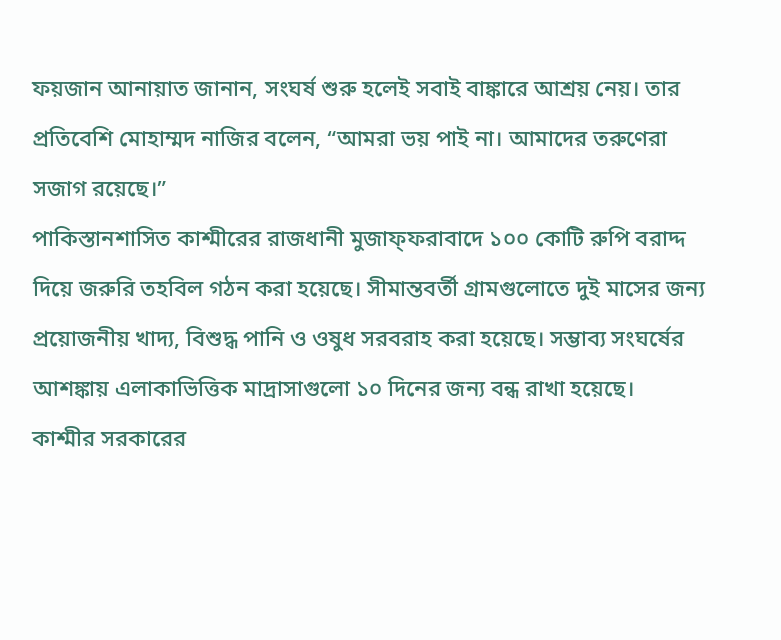ফয়জান আনায়াত জানান, সংঘর্ষ শুরু হলেই সবাই বাঙ্কারে আশ্রয় নেয়। তার প্রতিবেশি মোহাম্মদ নাজির বলেন, “আমরা ভয় পাই না। আমাদের তরুণেরা সজাগ রয়েছে।”
পাকিস্তানশাসিত কাশ্মীরের রাজধানী মুজাফ্ফরাবাদে ১০০ কোটি রুপি বরাদ্দ দিয়ে জরুরি তহবিল গঠন করা হয়েছে। সীমান্তবর্তী গ্রামগুলোতে দুই মাসের জন্য প্রয়োজনীয় খাদ্য, বিশুদ্ধ পানি ও ওষুধ সরবরাহ করা হয়েছে। সম্ভাব্য সংঘর্ষের আশঙ্কায় এলাকাভিত্তিক মাদ্রাসাগুলো ১০ দিনের জন্য বন্ধ রাখা হয়েছে।
কাশ্মীর সরকারের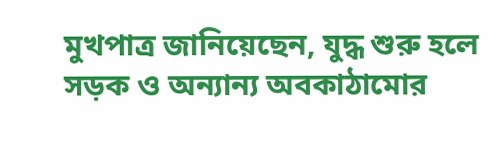মুখপাত্র জানিয়েছেন, যুদ্ধ শুরু হলে সড়ক ও অন্যান্য অবকাঠামোর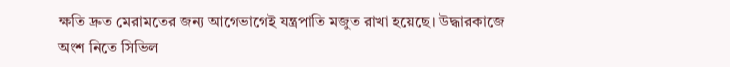ক্ষতি দ্রুত মেরামতের জন্য আগেভাগেই যন্ত্রপাতি মজুত রাখা হয়েছে। উদ্ধারকাজে অংশ নিতে সিভিল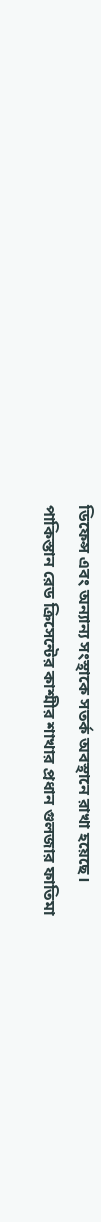ডিফেন্স এবং অন্যান্য সংস্থাকে সতর্ক অবস্থানে রাখা হয়েছে।
পাকিস্তান রেড ক্রিসেন্টের কাশ্মীর শাখার প্রধান গুলজার ফাতিমা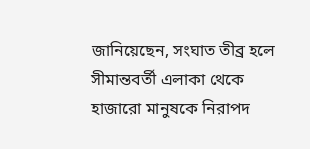জানিয়েছেন, সংঘাত তীব্র হলে সীমান্তবর্তী এলাকা থেকে হাজারো মানুষকে নিরাপদ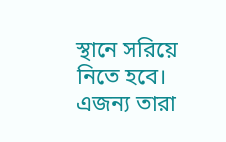স্থানে সরিয়ে নিতে হবে। এজন্য তারা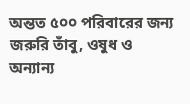অন্তত ৫০০ পরিবারের জন্য জরুরি তাঁবু, ওষুধ ও অন্যান্য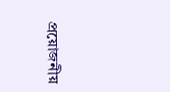প্রয়োজনীয়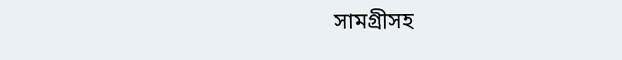সামগ্রীসহ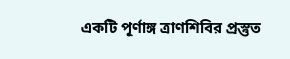একটি পূর্ণাঙ্গ ত্রাণশিবির প্রস্তুত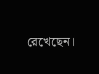রেখেছেন।